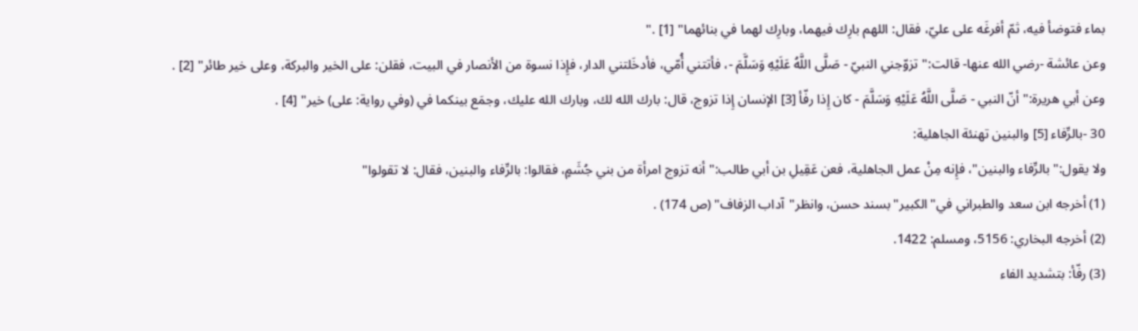بماء فتوضأ فيه، ثمّ أفرغَه على عليّ، فقال: اللهم بارِك فيهما، وبارِك لهما في بنائهما" [1] ."
وعن عائشة -رضي الله عنها- قالت:"تزوّجني النبيّ - صَلَّى اللَّهُ عَلَيْهِ وَسَلَّمَ -، فأتتني أُمّي، فأدخَلتني الدار، فإِذا نسوة من الأنصار في البيت، فقلن: على الخير والبركة، وعلى خير طائر" [2] .
وعن أبي هريرة:"أنّ النبي - صَلَّى اللَّهُ عَلَيْهِ وَسَلَّمَ - كان إِذا رفّأ [3] الإنسان إِذا تزوج، قال: بارك الله لك، وبارك الله عليك، وجمَع بينكما في (وفي رواية: على) خير" [4] .
30 -بالرِّفاء [5] والبنين تهنئة الجاهلية:
ولا يقول:"بالرِّفاء والبنين"، فإِنه مِنْ عمل الجاهلية، فعن عَقِيلِ بن أبي طالب:"أنه تزوج امرأة من بني جُشَمٍ، فقالوا: بالرِّفاء والبنين، فقال: لا تقولوا"
(1) أخرجه ابن سعد والطبراني في"الكبير"بسند حسن، وانظر"آداب الزفاف" (ص 174) .
(2) أخرجه البخاري: 5156، ومسلم: 1422.
(3) رفّأ: بتشديد الفاء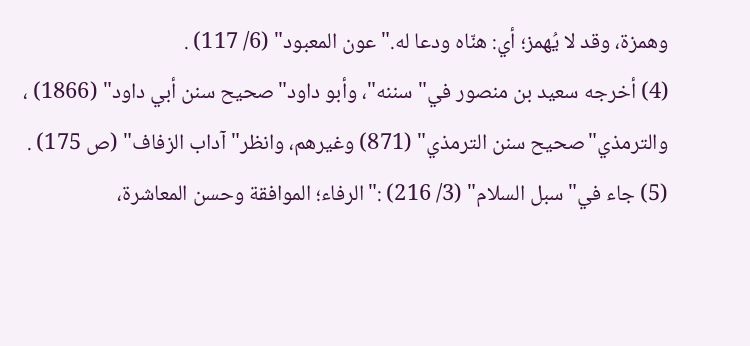وهمزة، وقد لا يُهمز؛ أي: هنّاه ودعا له."عون المعبود" (6/ 117) .
(4) أخرجه سعيد بن منصور في"سننه"، وأبو داود"صحيح سنن أبي داود" (1866) ، والترمذي"صحيح سنن الترمذي" (871) وغيرهم، وانظر"آداب الزفاف" (ص 175) .
(5) جاء في"سبل السلام" (3/ 216) :"الرفاء؛ الموافقة وحسن المعاشرة،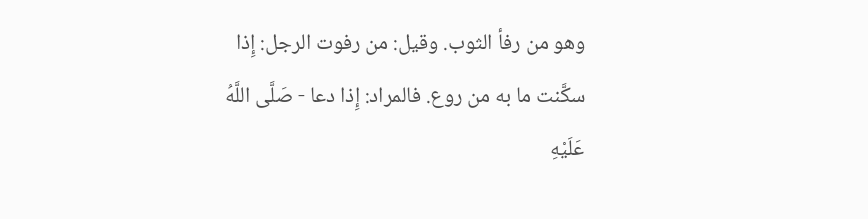وهو من رفأ الثوب. وقيل: من رفوت الرجل: إِذا سكَّنت ما به من روع. فالمراد: إِذا دعا - صَلَّى اللَّهُ عَلَيْهِ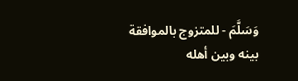وَسَلَّمَ - للمتزوج بالموافقة بينه وبين أهله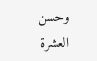وحسن العشرة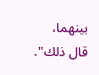بينهما، قال ذلك".